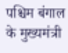पश्चिम बंगाल के मुख्यमंत्री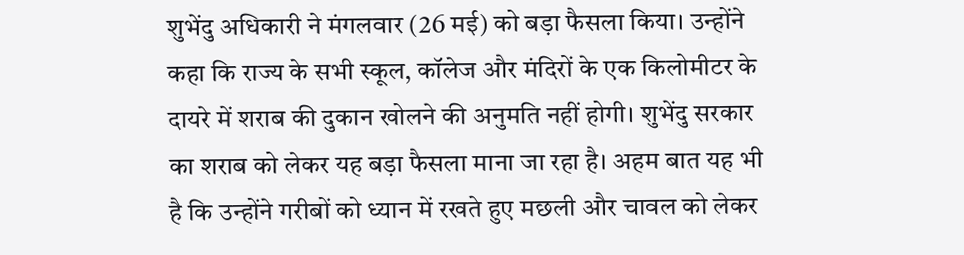शुभेंदु अधिकारी ने मंगलवार (26 मई) को बड़ा फैसला किया। उन्होंने कहा कि राज्य के सभी स्कूल, कॉलेज और मंदिरों के एक किलोमीटर के दायरे में शराब की दुकान खोलने की अनुमति नहीं होगी। शुभेंदु सरकार का शराब को लेकर यह बड़ा फैसला माना जा रहा है। अहम बात यह भी है कि उन्होंने गरीबों को ध्यान में रखते हुए मछली और चावल को लेकर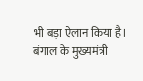भी बड़ा ऐलान किया है।
बंगाल के मुख्यमंत्री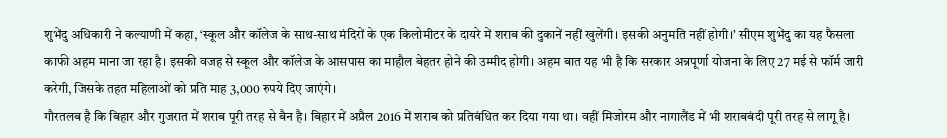शुभेंदु अधिकारी ने कल्याणी में कहा, ‘स्कूल और कॉलेज के साथ-साथ मंदिरों के एक किलोमीटर के दायरे में शराब की दुकानें नहीं खुलेंगी। इसकी अनुमति नहीं होगी।’ सीएम शुभेंदु का यह फैसला काफी अहम माना जा रहा है। इसकी वजह से स्कूल और कॉलेज के आसपास का माहौल बेहतर होने की उम्मीद होगी। अहम बात यह भी है कि सरकार अन्नपूर्णा योजना के लिए 27 मई से फॉर्म जारी करेगी, जिसके तहत महिलाओं को प्रति माह 3,000 रुपये दिए जाएंगे।
गौरतलब है कि बिहार और गुजरात में शराब पूरी तरह से बैन है। बिहार में अप्रैल 2016 में शराब को प्रतिबंधित कर दिया गया था। वहीं मिजोरम और नागालैंड में भी शराबबंदी पूरी तरह से लागू है।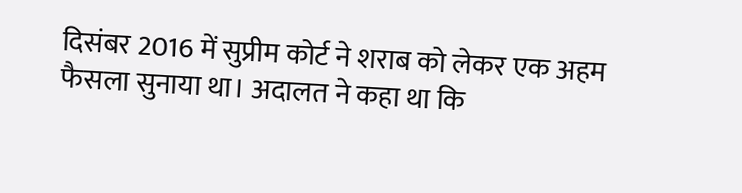दिसंबर 2016 में सुप्रीम कोर्ट ने शराब को लेकर एक अहम फैसला सुनाया था। अदालत ने कहा था कि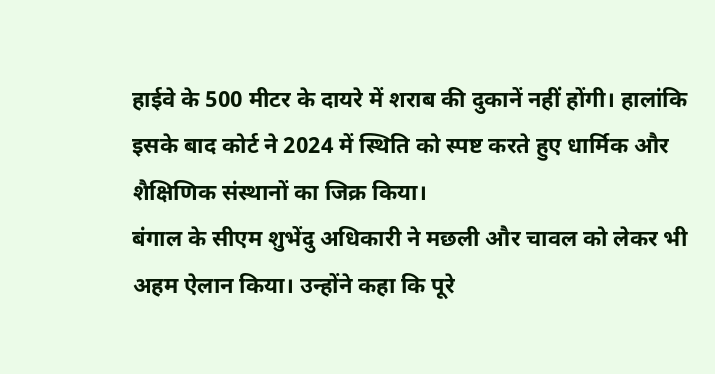हाईवे के 500 मीटर के दायरे में शराब की दुकानें नहीं होंगी। हालांकि इसके बाद कोर्ट ने 2024 में स्थिति को स्पष्ट करते हुए धार्मिक और शैक्षिणिक संस्थानों का जिक्र किया।
बंगाल के सीएम शुभेंदु अधिकारी ने मछली और चावल को लेकर भी अहम ऐलान किया। उन्होंने कहा कि पूरे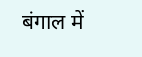बंगाल में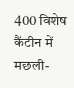400 विशेष कैंटीन में मछली-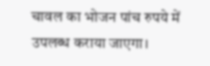चावल का भोजन पांच रुपये में उपलब्ध कराया जाएगा।